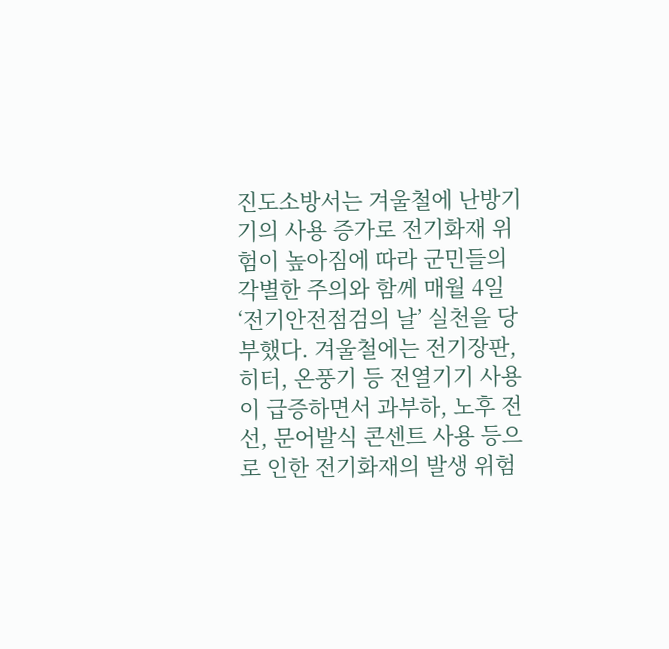진도소방서는 겨울철에 난방기기의 사용 증가로 전기화재 위험이 높아짐에 따라 군민들의 각별한 주의와 함께 매월 4일 ‘전기안전점검의 날’ 실천을 당부했다. 겨울철에는 전기장판, 히터, 온풍기 등 전열기기 사용이 급증하면서 과부하, 노후 전선, 문어발식 콘센트 사용 등으로 인한 전기화재의 발생 위험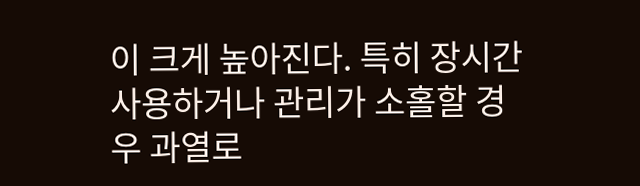이 크게 높아진다. 특히 장시간 사용하거나 관리가 소홀할 경우 과열로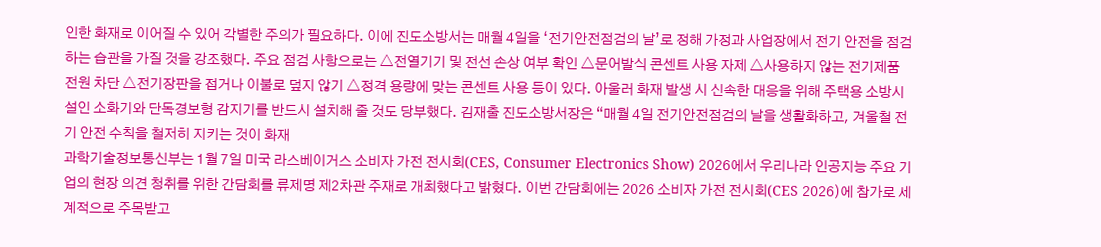인한 화재로 이어질 수 있어 각별한 주의가 필요하다. 이에 진도소방서는 매월 4일을 ‘전기안전점검의 날’로 정해 가정과 사업장에서 전기 안전을 점검하는 습관을 가질 것을 강조했다. 주요 점검 사항으로는 △전열기기 및 전선 손상 여부 확인 △문어발식 콘센트 사용 자제 △사용하지 않는 전기제품 전원 차단 △전기장판을 접거나 이불로 덮지 않기 △정격 용량에 맞는 콘센트 사용 등이 있다. 아울러 화재 발생 시 신속한 대응을 위해 주택용 소방시설인 소화기와 단독경보형 감지기를 반드시 설치해 줄 것도 당부했다. 김재출 진도소방서장은 “매월 4일 전기안전점검의 날을 생활화하고, 겨울철 전기 안전 수칙을 철저히 지키는 것이 화재
과학기술정보통신부는 1월 7일 미국 라스베이거스 소비자 가전 전시회(CES, Consumer Electronics Show) 2026에서 우리나라 인공지능 주요 기업의 현장 의견 청취를 위한 간담회를 류제명 제2차관 주재로 개최했다고 밝혔다. 이번 간담회에는 2026 소비자 가전 전시회(CES 2026)에 참가로 세계적으로 주목받고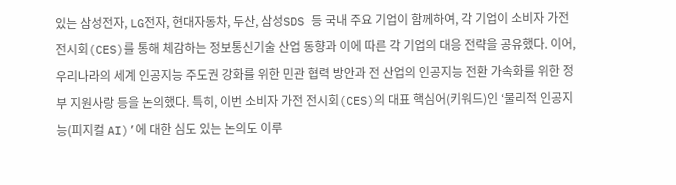있는 삼성전자, LG전자, 현대자동차, 두산, 삼성SDS 등 국내 주요 기업이 함께하여, 각 기업이 소비자 가전 전시회(CES)를 통해 체감하는 정보통신기술 산업 동향과 이에 따른 각 기업의 대응 전략을 공유했다. 이어, 우리나라의 세계 인공지능 주도권 강화를 위한 민관 협력 방안과 전 산업의 인공지능 전환 가속화를 위한 정부 지원사랑 등을 논의했다. 특히, 이번 소비자 가전 전시회(CES)의 대표 핵심어(키워드)인 ‘물리적 인공지능(피지컬 AI)’에 대한 심도 있는 논의도 이루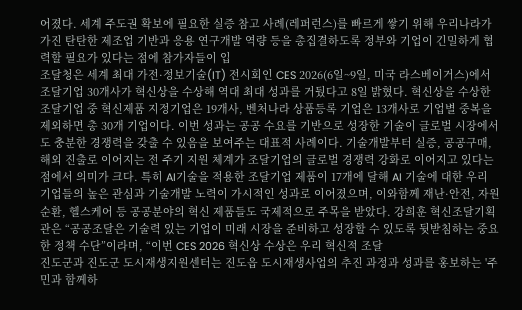어졌다. 세계 주도권 확보에 필요한 실증 참고 사례(레퍼런스)를 빠르게 쌓기 위해 우리나라가 가진 탄탄한 제조업 기반과 응용 연구개발 역량 등을 총집결하도록 정부와 기업이 긴밀하게 협력할 필요가 있다는 점에 참가자들이 입
조달청은 세계 최대 가전·정보기술(IT) 전시회인 CES 2026(6일~9일, 미국 라스베이거스)에서 조달기업 30개사가 혁신상을 수상해 역대 최대 성과를 거뒀다고 8일 밝혔다. 혁신상을 수상한 조달기업 중 혁신제품 지정기업은 19개사, 벤처나라 상품등록 기업은 13개사로 기업별 중복을 제외하면 총 30개 기업이다. 이번 성과는 공공 수요를 기반으로 성장한 기술이 글로벌 시장에서도 충분한 경쟁력을 갖출 수 있음을 보여주는 대표적 사례이다. 기술개발부터 실증, 공공구매, 해외 진출로 이어지는 전 주기 지원 체계가 조달기업의 글로벌 경쟁력 강화로 이어지고 있다는 점에서 의미가 크다. 특히 AI기술을 적용한 조달기업 제품이 17개에 달해 AI 기술에 대한 우리 기업들의 높은 관심과 기술개발 노력이 가시적인 성과로 이어졌으며, 이와함께 재난·안전, 자원순환, 헬스케어 등 공공분야의 혁신 제품들도 국제적으로 주목을 받았다. 강희훈 혁신조달기획관은 “공공조달은 기술력 있는 기업이 미래 시장을 준비하고 성장할 수 있도록 뒷받침하는 중요한 정책 수단”이라며, “이번 CES 2026 혁신상 수상은 우리 혁신적 조달
진도군과 진도군 도시재생지원센터는 진도읍 도시재생사업의 추진 과정과 성과를 홍보하는 '주민과 함께하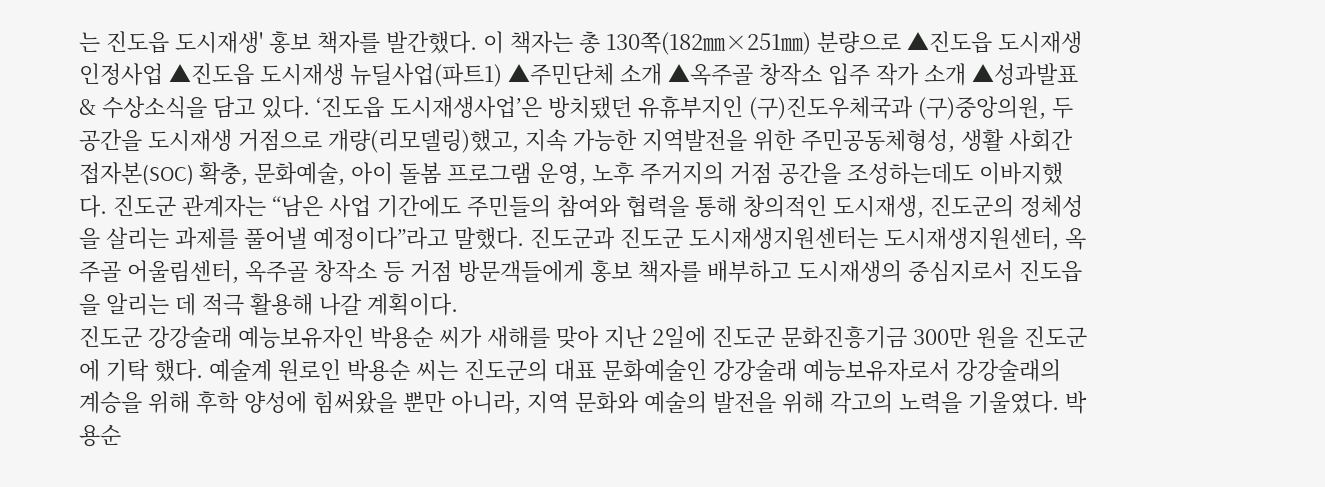는 진도읍 도시재생' 홍보 책자를 발간했다. 이 책자는 총 130쪽(182㎜×251㎜) 분량으로 ▲진도읍 도시재생 인정사업 ▲진도읍 도시재생 뉴딜사업(파트1) ▲주민단체 소개 ▲옥주골 창작소 입주 작가 소개 ▲성과발표 & 수상소식을 담고 있다. ‘진도읍 도시재생사업’은 방치됐던 유휴부지인 (구)진도우체국과 (구)중앙의원, 두 공간을 도시재생 거점으로 개량(리모델링)했고, 지속 가능한 지역발전을 위한 주민공동체형성, 생활 사회간접자본(SOC) 확충, 문화예술, 아이 돌봄 프로그램 운영, 노후 주거지의 거점 공간을 조성하는데도 이바지했다. 진도군 관계자는 “남은 사업 기간에도 주민들의 참여와 협력을 통해 창의적인 도시재생, 진도군의 정체성을 살리는 과제를 풀어낼 예정이다”라고 말했다. 진도군과 진도군 도시재생지원센터는 도시재생지원센터, 옥주골 어울림센터, 옥주골 창작소 등 거점 방문객들에게 홍보 책자를 배부하고 도시재생의 중심지로서 진도읍을 알리는 데 적극 활용해 나갈 계획이다.
진도군 강강술래 예능보유자인 박용순 씨가 새해를 맞아 지난 2일에 진도군 문화진흥기금 300만 원을 진도군에 기탁 했다. 예술계 원로인 박용순 씨는 진도군의 대표 문화예술인 강강술래 예능보유자로서 강강술래의 계승을 위해 후학 양성에 힘써왔을 뿐만 아니라, 지역 문화와 예술의 발전을 위해 각고의 노력을 기울였다. 박용순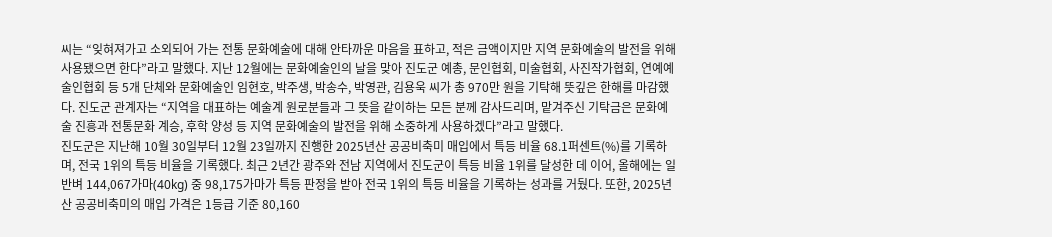씨는 “잊혀져가고 소외되어 가는 전통 문화예술에 대해 안타까운 마음을 표하고, 적은 금액이지만 지역 문화예술의 발전을 위해 사용됐으면 한다”라고 말했다. 지난 12월에는 문화예술인의 날을 맞아 진도군 예총, 문인협회, 미술협회, 사진작가협회, 연예예술인협회 등 5개 단체와 문화예술인 임현호, 박주생, 박송수, 박영관, 김용욱 씨가 총 970만 원을 기탁해 뜻깊은 한해를 마감했다. 진도군 관계자는 “지역을 대표하는 예술계 원로분들과 그 뜻을 같이하는 모든 분께 감사드리며, 맡겨주신 기탁금은 문화예술 진흥과 전통문화 계승, 후학 양성 등 지역 문화예술의 발전을 위해 소중하게 사용하겠다”라고 말했다.
진도군은 지난해 10월 30일부터 12월 23일까지 진행한 2025년산 공공비축미 매입에서 특등 비율 68.1퍼센트(%)를 기록하며, 전국 1위의 특등 비율을 기록했다. 최근 2년간 광주와 전남 지역에서 진도군이 특등 비율 1위를 달성한 데 이어, 올해에는 일반벼 144,067가마(40kg) 중 98,175가마가 특등 판정을 받아 전국 1위의 특등 비율을 기록하는 성과를 거뒀다. 또한, 2025년산 공공비축미의 매입 가격은 1등급 기준 80,160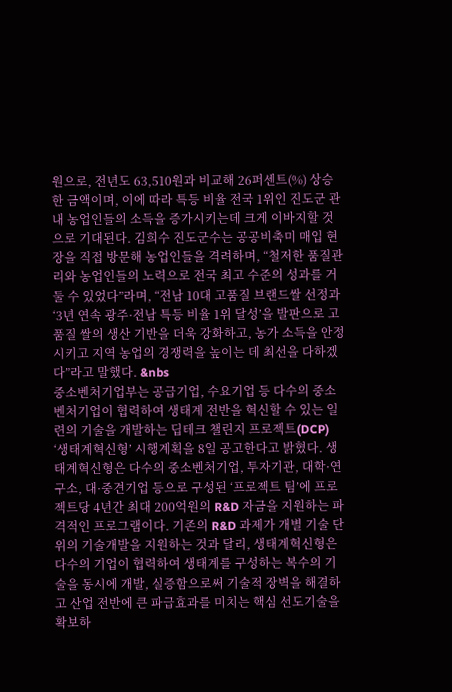원으로, 전년도 63,510원과 비교해 26퍼센트(%) 상승한 금액이며, 이에 따라 특등 비율 전국 1위인 진도군 관내 농업인들의 소득을 증가시키는데 크게 이바지할 것으로 기대된다. 김희수 진도군수는 공공비축미 매입 현장을 직접 방문해 농업인들을 격려하며, “철저한 품질관리와 농업인들의 노력으로 전국 최고 수준의 성과를 거둘 수 있었다”라며, “전남 10대 고품질 브랜드쌀 선정과 ‘3년 연속 광주·전남 특등 비율 1위 달성’을 발판으로 고품질 쌀의 생산 기반을 더욱 강화하고, 농가 소득을 안정시키고 지역 농업의 경쟁력을 높이는 데 최선을 다하겠다”라고 말했다. &nbs
중소벤처기업부는 공급기업, 수요기업 등 다수의 중소벤처기업이 협력하여 생태계 전반을 혁신할 수 있는 일련의 기술을 개발하는 딥테크 챌린지 프로젝트(DCP) ‘생태계혁신형’ 시행계획을 8일 공고한다고 밝혔다. 생태계혁신형은 다수의 중소벤처기업, 투자기관, 대학·연구소, 대·중견기업 등으로 구성된 ‘프로젝트 팀’에 프로젝트당 4년간 최대 200억원의 R&D 자금을 지원하는 파격적인 프로그램이다. 기존의 R&D 과제가 개별 기술 단위의 기술개발을 지원하는 것과 달리, 생태계혁신형은 다수의 기업이 협력하여 생태계를 구성하는 복수의 기술을 동시에 개발, 실증함으로써 기술적 장벽을 해결하고 산업 전반에 큰 파급효과를 미치는 핵심 선도기술을 확보하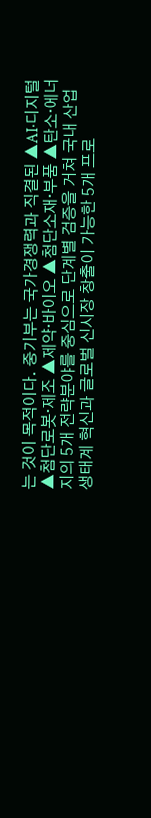는 것이 목적이다. 중기부는 국가경쟁력과 직결된 ▲AI·디지털 ▲첨단로봇·제조 ▲제약·바이오 ▲첨단소재·부품 ▲탄소·에너지의 5개 전략분야를 중심으로 단계별 검증을 거쳐 국내 산업생태계 혁신과 글로벌 신시장 창출이 가능한 5개 프로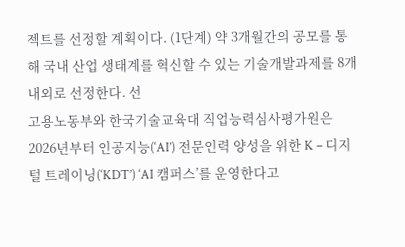젝트를 선정할 계획이다. (1단계) 약 3개월간의 공모를 통해 국내 산업 생태계를 혁신할 수 있는 기술개발과제를 8개 내외로 선정한다. 선
고용노동부와 한국기술교육대 직업능력심사평가원은 2026년부터 인공지능(‘AI’) 전문인력 양성을 위한 K – 디지털 트레이닝(‘KDT’) ‘AI 캠퍼스’를 운영한다고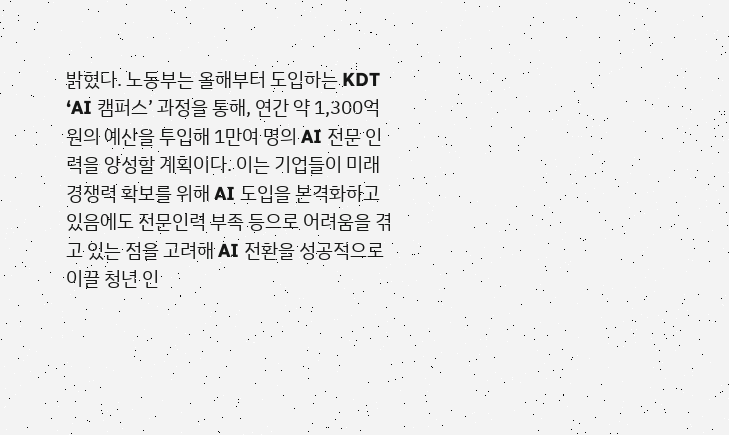밝혔다. 노동부는 올해부터 도입하는 KDT ‘AI 캠퍼스’ 과정을 통해, 연간 약 1,300억 원의 예산을 투입해 1만여 명의 AI 전문 인력을 양성할 계획이다. 이는 기업들이 미래 경쟁력 확보를 위해 AI 도입을 본격화하고 있음에도 전문인력 부족 등으로 어려움을 겪고 있는 점을 고려해 AI 전환을 성공적으로 이끌 청년 인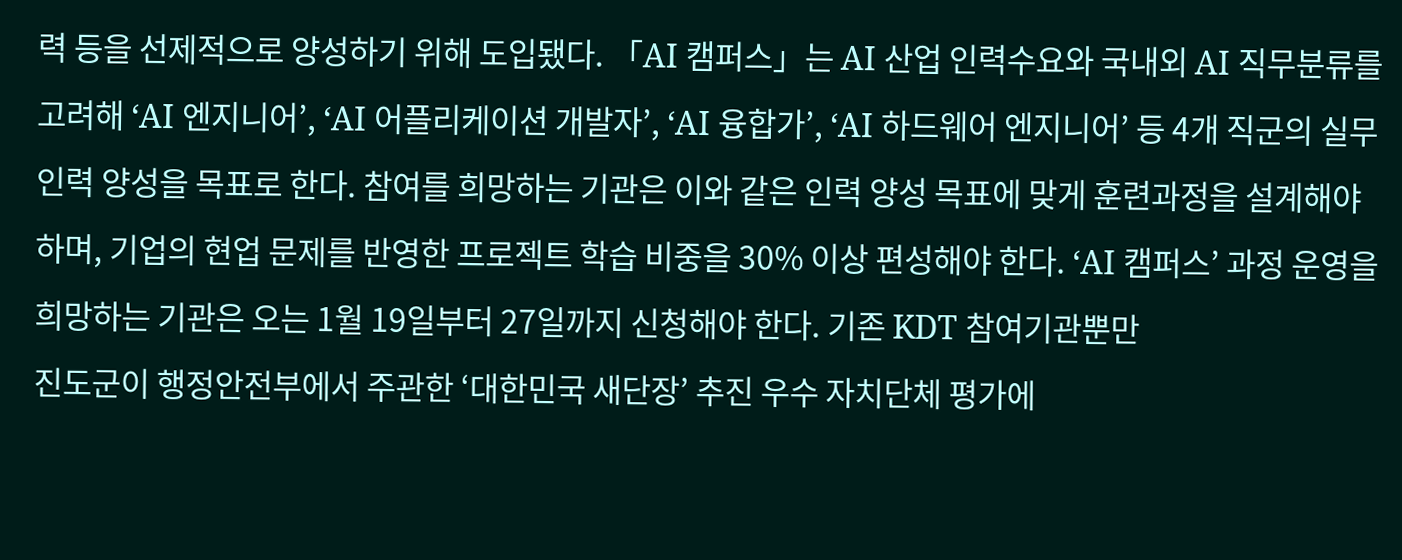력 등을 선제적으로 양성하기 위해 도입됐다. 「AI 캠퍼스」는 AI 산업 인력수요와 국내외 AI 직무분류를 고려해 ‘AI 엔지니어’, ‘AI 어플리케이션 개발자’, ‘AI 융합가’, ‘AI 하드웨어 엔지니어’ 등 4개 직군의 실무 인력 양성을 목표로 한다. 참여를 희망하는 기관은 이와 같은 인력 양성 목표에 맞게 훈련과정을 설계해야 하며, 기업의 현업 문제를 반영한 프로젝트 학습 비중을 30% 이상 편성해야 한다. ‘AI 캠퍼스’ 과정 운영을 희망하는 기관은 오는 1월 19일부터 27일까지 신청해야 한다. 기존 KDT 참여기관뿐만
진도군이 행정안전부에서 주관한 ‘대한민국 새단장’ 추진 우수 자치단체 평가에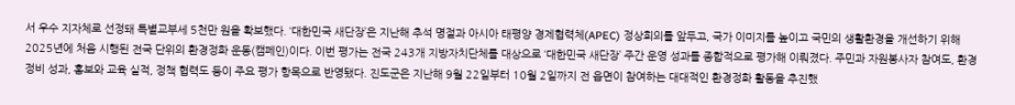서 우수 지자체로 선정돼 특별교부세 5천만 원을 확보했다. ‘대한민국 새단장’은 지난해 추석 명절과 아시아 태평양 경제협력체(APEC) 정상회의를 앞두고, 국가 이미지를 높이고 국민의 생활환경을 개선하기 위해 2025년에 처음 시행된 전국 단위의 환경정화 운동(캠페인)이다. 이번 평가는 전국 243개 지방자치단체를 대상으로 ‘대한민국 새단장’ 주간 운영 성과를 종합적으로 평가해 이뤄졌다. 주민과 자원봉사자 참여도, 환경정비 성과, 홍보와 교육 실적, 정책 협력도 등이 주요 평가 항목으로 반영됐다. 진도군은 지난해 9월 22일부터 10월 2일까지 전 읍면이 참여하는 대대적인 환경정화 활동을 추진했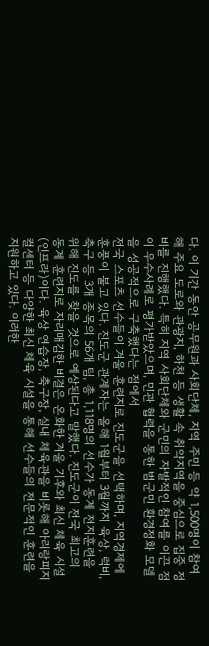다. 이 기간 동안 공무원과 사회단체, 지역 주민 등 약 1,500명이 참여해 주요 도로와 관광지, 하천 등 생활 속 취약지역을 중심으로 집중 정비를 진행했다. 특히 지역 사회단체와 군민의 자발적인 참여를 이끈 점이 우수사례로 평가받았으며, 민관 협력을 통한 범군민 환경정화 모델을 성공적으로 구축했다는 점에서
전국 스포츠 선수들이 겨울 훈련지로 진도군을 선택하며, 지역경제에 훈풍이 불고 있다. 진도군 관계자는 올해 1월부터 3월까지 육상, 럭비, 축구 등 3개 종목의 56개 팀, 총 1,118명의 선수가 동계 전지훈련을 위해 진도를 찾을 것으로 예상된다고 말했다. 진도군이 전국 최고의 동계 훈련지로 자리매김한 비결은 온화한 겨울 기후와 최신 체육 시설(인프라)이다. 육상 연습장, 축구장, 실내 체육관을 비롯해 아리랑피지컬센터 등 다양한 최신 체육 시설을 통해 선수들의 전문적인 훈련을 지원하고 있다. 이러한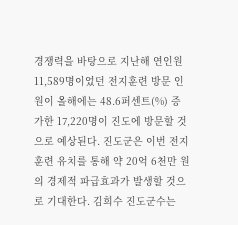경쟁력을 바탕으로 지난해 연인원 11,589명이었던 전지훈련 방문 인원이 올해에는 48.6퍼센트(%) 증가한 17,220명이 진도에 방문할 것으로 예상된다. 진도군은 이번 전지훈련 유치를 통해 약 20억 6천만 원의 경제적 파급효과가 발생할 것으로 기대한다. 김희수 진도군수는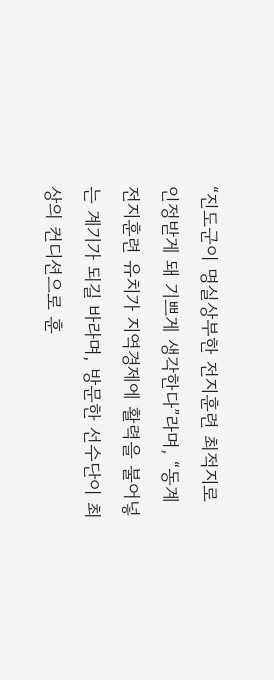“진도군이 명실상부한 전지훈련 최적지로 인정받게 돼 기쁘게 생각한다”라며, “동계 전지훈련 유치가 지역경제에 활력을 불어넣는 계기가 되길 바라며, 방문한 선수단이 최상의 컨디션으로 훈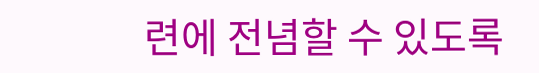련에 전념할 수 있도록